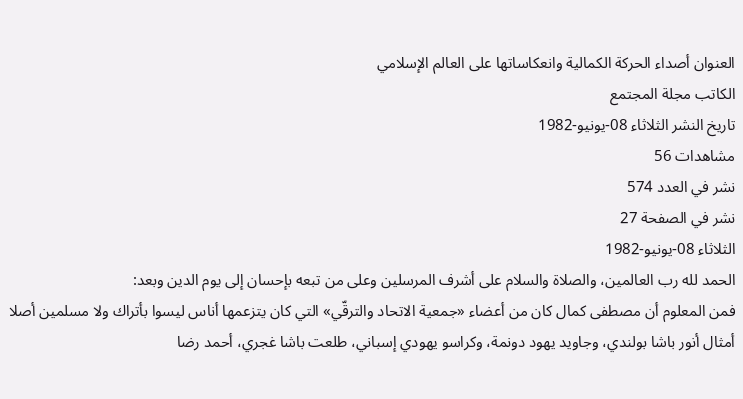العنوان أصداء الحركة الكمالية وانعكاساتها على العالم الإسلامي
الكاتب مجلة المجتمع
تاريخ النشر الثلاثاء 08-يونيو-1982
مشاهدات 56
نشر في العدد 574
نشر في الصفحة 27
الثلاثاء 08-يونيو-1982
الحمد لله رب العالمين، والصلاة والسلام على أشرف المرسلين وعلى من تبعه بإحسان إلى يوم الدين وبعد:
فمن المعلوم أن مصطفى كمال كان من أعضاء «جمعية الاتحاد والترقّي» التي كان يتزعمها أناس ليسوا بأتراك ولا مسلمين أصلا أمثال أنور باشا بولندي، وجاويد يهود دونمة، وكراسو يهودي إسباني، طلعت باشا غجري، أحمد رضا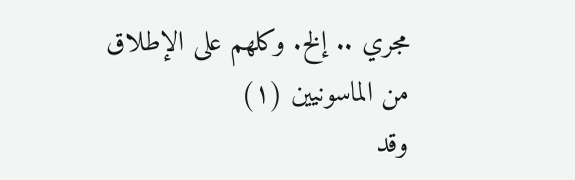مجري .. إلخ. وكلهم على الإطلاق من الماسونيين (۱)
وقد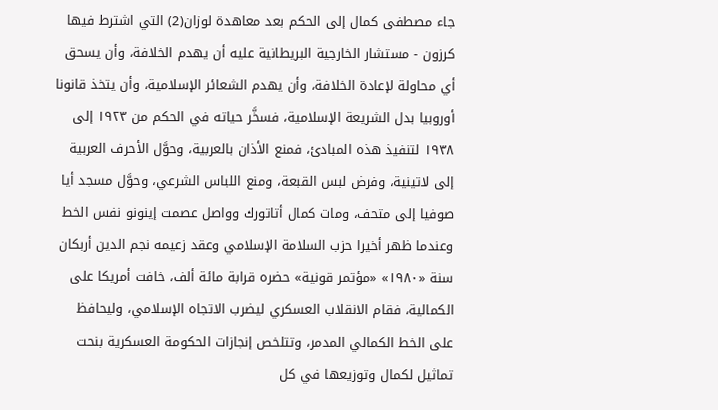جاء مصطفى كمال إلى الحكم بعد معاهدة لوزان(2) التي اشترط فيها كرزون - مستشار الخارجية البريطانية عليه أن يهدم الخلافة، وأن يسحق أي محاولة لإعادة الخلافة، وأن يهدم الشعائر الإسلامية، وأن يتخذ قانونا أوروبيا بدل الشريعة الإسلامية، فسخَّر حياته في الحكم من ۱۹۲۳ إلى ۱۹۳۸ لتنفيذ هذه المبادئ، فمنع الأذان بالعربية، وحوَّل الأحرف العربية إلى لاتينية، وفرض لبس القبعة، ومنع اللباس الشرعي، وحوَّل مسجد أيا صوفيا إلى متحف، ومات كمال أتاتورك وواصل عصمت إينونو نفس الخط وعندما ظهر أخيرا حزب السلامة الإسلامي وعقد زعيمه نجم الدين أربكان سنة «۱۹۸۰» «مؤتمر قونية» حضره قرابة مائة ألف، خافت أمريكا على الكمالية، فقام الانقلاب العسكري ليضرب الاتجاه الإسلامي، وليحافظ على الخط الكمالي المدمر، وتتلخص إنجازات الحكومة العسكرية بنحت تماثيل لكمال وتوزيعها في كل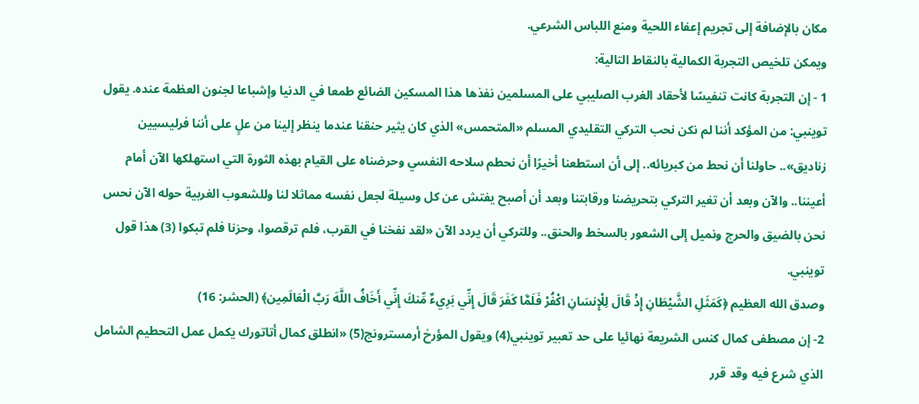مكان بالإضافة إلى تجريم إعفاء اللحية ومنع اللباس الشرعي.
ويمكن تلخيص التجربة الكمالية بالنقاط التالية:
1 - إن التجربة كانت تنفيسًا لأحقاد الغرب الصليبي على المسلمين نفذها هذا المسكين الضائع طمعا في الدنيا وإشباعا لجنون العظمة عنده. يقول توينبي: من المؤكد أننا لم نكن نحب التركي التقليدي المسلم «المتحمس» الذي كان يثير حنقنا عندما ينظر إلينا من علٍ على أننا فرليسيين زناديق».. حاولنا أن نحط من كبريائه.. إلى أن استطعنا أخيرًا أن نحطم سلاحه النفسي وحرضناه على القيام بهذه الثورة التي استهلكها الآن أمام أعيننا.. والآن وبعد أن تغير التركي بتحريضنا ورقابتنا وبعد أن أصبح يفتش عن كل وسيلة لجعل نفسه مماثلا لنا وللشعوب الغربية حوله الآن نحس نحن بالضيق والحرج ونميل إلى الشعور بالسخط والحنق.. وللتركي أن يردد الآن «لقد نفخنا في القرب، فلم ترقصوا، وحزنا فلم تبكوا (3) هذا قول توينبي.
وصدق الله العظيم ﴿كَمَثَلِ الشَّيْطَانِ إِذْ قَالَ لِلْإِنسَانِ اكْفُرْ فَلَمَّا كَفَرَ قَالَ إِنِّي بَرِيءٌ مِّنكَ إِنِّي أَخَافُ اللَّهَ رَبَّ الْعَالَمِين﴾ (الحشر: 16)
2- إن مصطفى كمال كنس الشريعة نهائيا على حد تعبير توينبي(4) ويقول المؤرخ أرمسترونج(5) «انطلق كمال أتاتورك يكمل عمل التحطيم الشامل الذي شرع فيه وقد قرر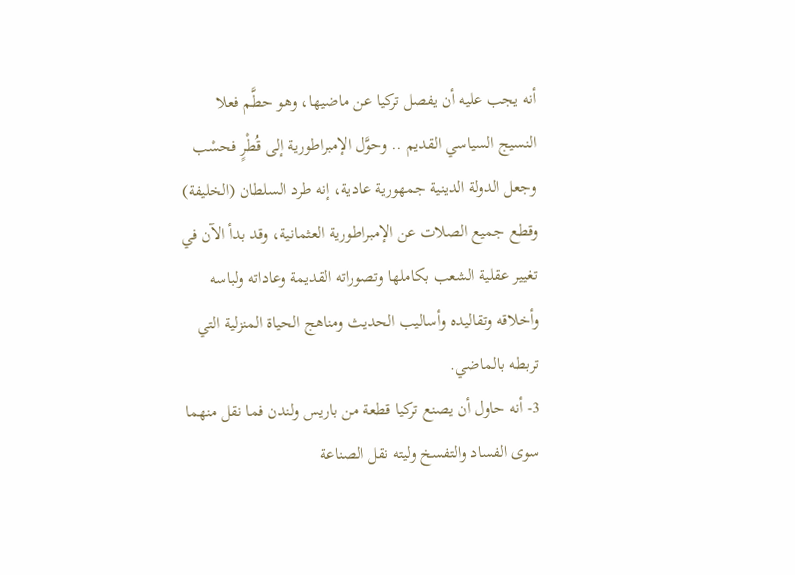أنه يجب عليه أن يفصل تركيا عن ماضيها، وهو حطَّم فعلا النسيج السياسي القديم .. وحوَّل الإمبراطورية إلى قُطْرٍ فحسْب وجعل الدولة الدينية جمهورية عادية، إنه طرد السلطان (الخليفة) وقطع جميع الصلات عن الإمبراطورية العثمانية، وقد بدأ الآن في تغيير عقلية الشعب بكاملها وتصوراته القديمة وعاداته ولباسه وأخلاقه وتقاليده وأساليب الحديث ومناهج الحياة المنزلية التي تربطه بالماضي.
3- أنه حاول أن يصنع تركيا قطعة من باريس ولندن فما نقل منهما سوى الفساد والتفسخ وليته نقل الصناعة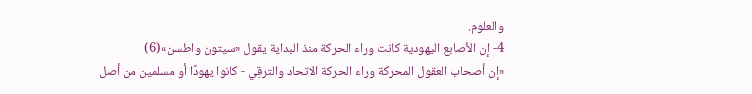والعلوم.
4- إن الأصابع اليهودية كانت وراء الحركة منذ البداية يقول «سيتون واطسن»(6)
«إن أصحاب العقول المحركة وراء الحركة الاتحاد والترقِي - كانوا يهودًا أو مسلمين من أصل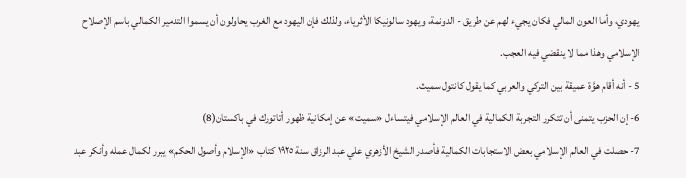يهودي، وأما العون المالي فكان يجيء لهم عن طريق - الدونمة، ويهود سالونيكا الأثرياء، ولذلك فإن اليهود مع الغرب يحاولون أن يسموا التدمير الكمالي باسم الإصلاح الإسلامي وهذا مما لا ينقضي فيه العجب.
5 - أنه أقام هوَّة عميقة بين التركي والعربي كما يقول كانتول سميث.
6- إن الحزب يتمنى أن تتكرر التجربة الكمالية في العالم الإسلامي فيتساءل «سميت» عن إمكانية ظهور أتاتورك في باكستان(8)
7- حصلت في العالم الإسلامي بعض الاستجابات الكمالية فأصدر الشيخ الأزهري علي عبد الرزاق سنة ١٩٢٥ كتاب «الإسلام وأصول الحكم» يبرر لكمال عمله وأنكر عبد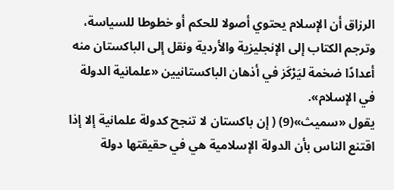الرزاق أن الإسلام يحتوي أصولا للحكم أو خطوطا للسياسة، وترجم الكتاب إلى الإنجليزية والأردية ونقل إلى الباكستان منه أعدادًا ضخمة ليَرْكَز في أذهان الباكستانيين «علمانية الدولة في الإسلام».
يقول «سميث»(9) ( إن باكستان لا تنجح كدولة علمانية إلا إذا اقتنع الناس بأن الدولة الإسلامية هي في حقيقتها دولة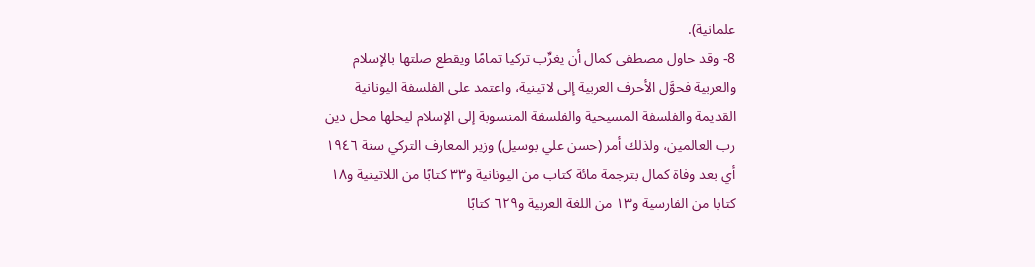علمانية).
8- وقد حاول مصطفى كمال أن يغرِّب تركيا تمامًا ويقطع صلتها بالإسلام والعربية فحوَّل الأحرف العربية إلى لاتينية، واعتمد على الفلسفة اليونانية القديمة والفلسفة المسيحية والفلسفة المنسوبة إلى الإسلام ليحلها محل دين رب العالمين، ولذلك أمر (حسن علي بوسيل) وزير المعارف التركي سنة ١٩٤٦ أي بعد وفاة كمال بترجمة مائة كتاب من اليونانية و٣٣ كتابًا من اللاتينية و١٨ كتابا من الفارسية و١٣ من اللغة العربية و٦٢٩ كتابًا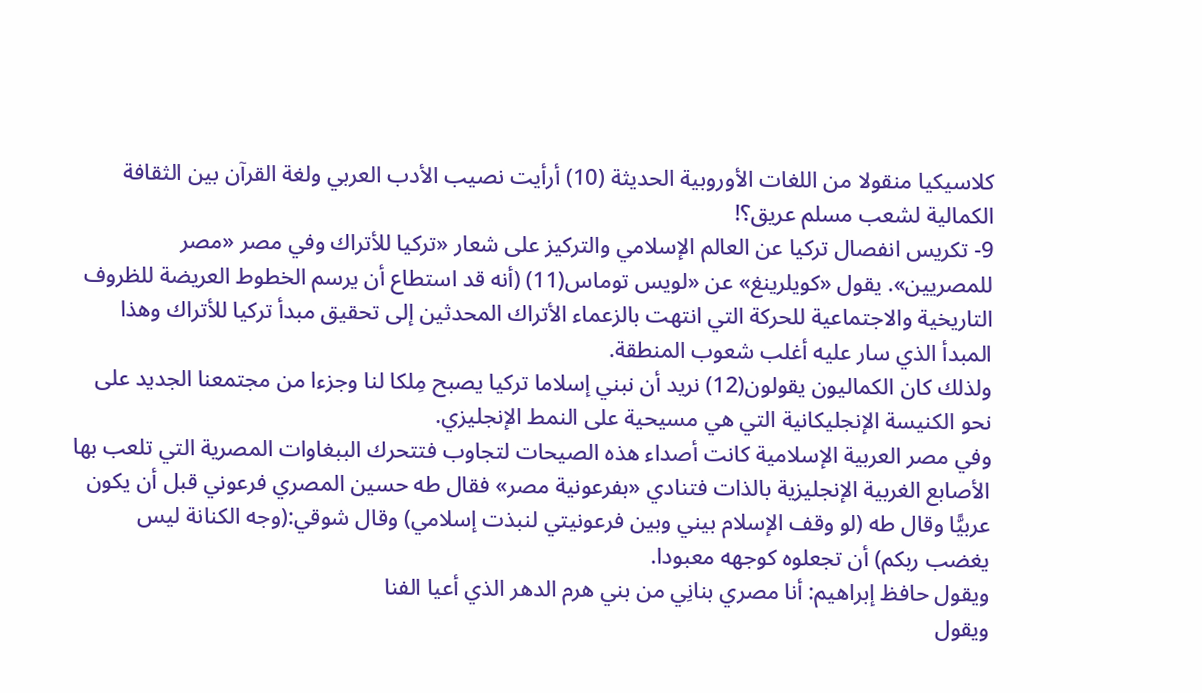كلاسيكيا منقولا من اللغات الأوروبية الحديثة (10) أرأيت نصيب الأدب العربي ولغة القرآن بين الثقافة الكمالية لشعب مسلم عريق؟!
9- تكريس انفصال تركيا عن العالم الإسلامي والتركيز على شعار «تركيا للأتراك وفي مصر «مصر للمصريين». يقول «كويلرينغ» عن «لويس توماس(11) (أنه قد استطاع أن يرسم الخطوط العريضة للظروف التاريخية والاجتماعية للحركة التي انتهت بالزعماء الأتراك المحدثين إلى تحقيق مبدأ تركيا للأتراك وهذا المبدأ الذي سار عليه أغلب شعوب المنطقة.
ولذلك كان الكماليون يقولون(12) نريد أن نبني إسلاما تركيا يصبح مِلكا لنا وجزءا من مجتمعنا الجديد على نحو الكنيسة الإنجليكانية التي هي مسيحية على النمط الإنجليزي.
وفي مصر العربية الإسلامية كانت أصداء هذه الصيحات لتجاوب فتتحرك الببغاوات المصرية التي تلعب بها الأصابع الغربية الإنجليزية بالذات فتنادي «بفرعونية مصر» فقال طه حسين المصري فرعوني قبل أن يكون عربيًّا وقال طه (لو وقف الإسلام بيني وبين فرعونيتي لنبذت إسلامي) وقال شوقي:(وجه الكنانة ليس يغضب ربكم) أن تجعلوه كوجهه معبودا.
ويقول حافظ إبراهيم: أنا مصري بنانِي من بني هرم الدهر الذي أعيا الفنا
ويقول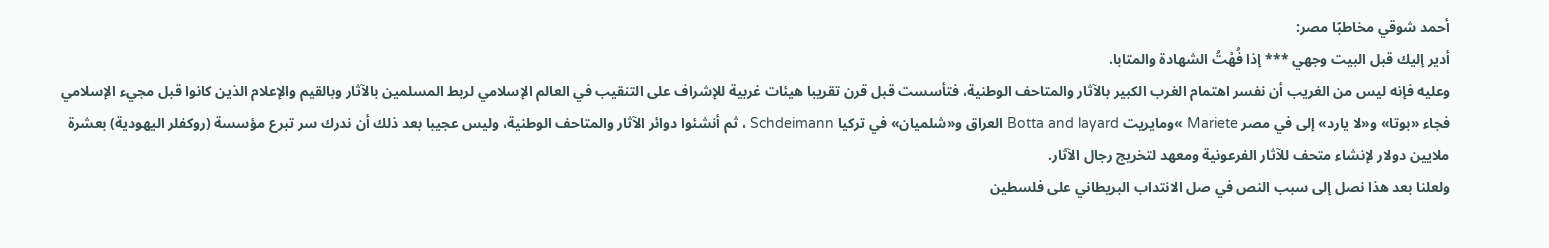أحمد شوقي مخاطبًا مصر:
أدير إليك قبل البيت وجهي *** إذا فُهْتُ الشهادة والمتابا.
وعليه فإنه ليس من الغريب أن نفسر اهتمام الغرب الكبير بالآثار والمتاحف الوطنية، فتأسست قبل قرن تقريبا هيئات غربية للإشراف على التنقيب في العالم الإسلامي لربط المسلمين بالآثار وبالقيم والإعلام الذين كانوا قبل مجيء الإسلامي فجاء «بوتا» و«لا يارد» إلى في مصر Mariete »ومايريت Botta and layard العراق و«شلميان» في تركيا Schdeimann ، ثم أنشئوا دوائر الآثار والمتاحف الوطنية، وليس عجيبا بعد ذلك أن ندرك سر تبرع مؤسسة (روكفلر اليهودية) بعشرة ملايين دولار لإنشاء متحف للآثار الفرعونية ومعهد لتخريج رجال الآثار.
ولعلنا بعد هذا نصل إلى سبب النص في صل الانتداب البريطاني على فلسطين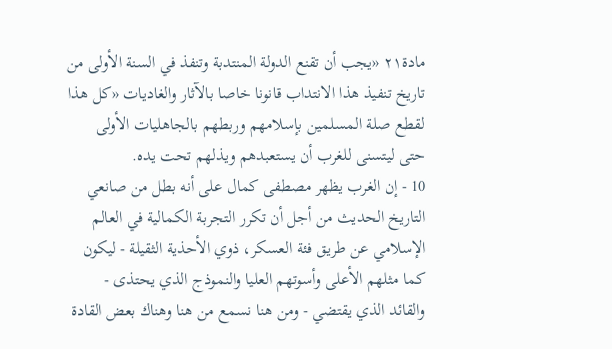مادة۲۱ «يجب أن تقنع الدولة المنتدبة وتنفذ في السنة الأولى من تاريخ تنفيذ هذا الانتداب قانونا خاصا بالآثار والغاديات «كل هذا لقطع صلة المسلمين بإسلامهم وربطهم بالجاهليات الأولى حتى ليتسنى للغرب أن يستعبدهم ويذلهم تحت يده.
10 - إن الغرب يظهر مصطفى كمال على أنه بطل من صانعي التاريخ الحديث من أجل أن تكرر التجربة الكمالية في العالم الإسلامي عن طريق فئة العسكر، ذوي الأحذية الثقيلة - ليكون كما مثلهم الأعلى وأسوتهم العليا والنموذج الذي يحتذى - والقائد الذي يقتضي - ومن هنا نسمع من هنا وهناك بعض القادة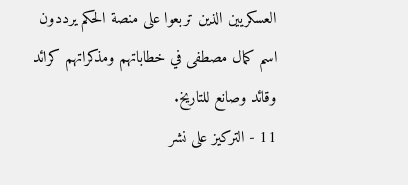العسكريين الذين تربعوا على منصة الحكم يرددون اسم كمال مصطفى في خطاباتهم ومذكراتهم كرائد وقائد وصانع للتاريخ.
11 - التركيز على نشر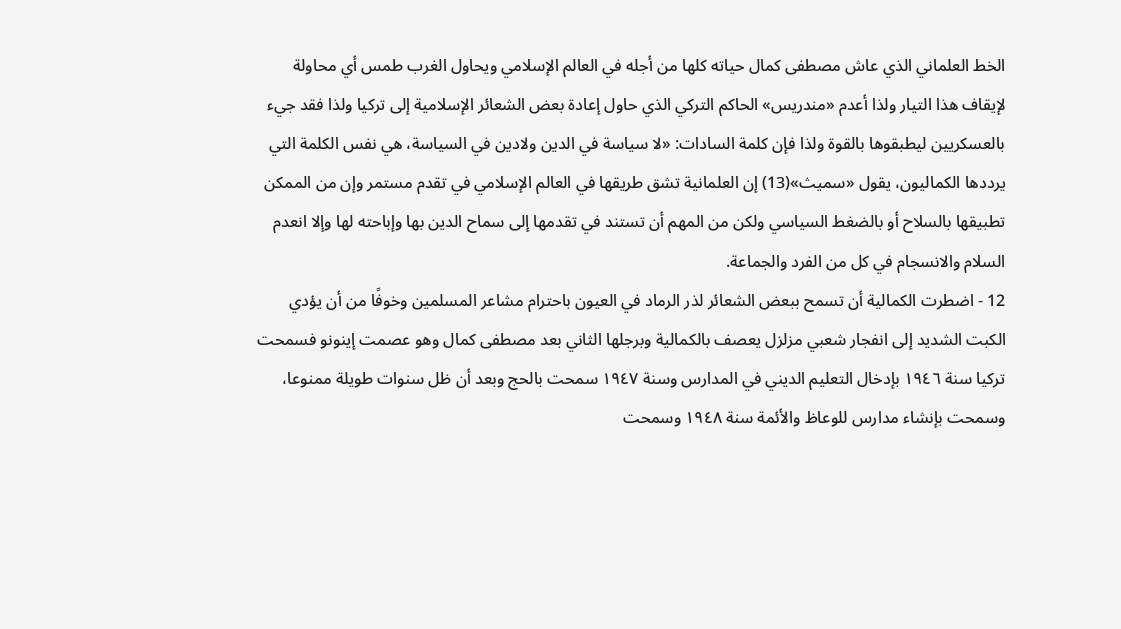الخط العلماني الذي عاش مصطفى كمال حياته كلها من أجله في العالم الإسلامي ويحاول الغرب طمس أي محاولة لإيقاف هذا التيار ولذا أعدم «مندريس» الحاكم التركي الذي حاول إعادة بعض الشعائر الإسلامية إلى تركيا ولذا فقد جيء بالعسكريين ليطبقوها بالقوة ولذا فإن كلمة السادات: «لا سياسة في الدين ولادين في السياسة، هي نفس الكلمة التي يرددها الكماليون، يقول «سميث»(13) إن العلمانية تشق طريقها في العالم الإسلامي في تقدم مستمر وإن من الممكن تطبيقها بالسلاح أو بالضغط السياسي ولكن من المهم أن تستند في تقدمها إلى سماح الدين بها وإباحته لها وإلا انعدم السلام والانسجام في كل من الفرد والجماعة.
12 - اضطرت الكمالية أن تسمح ببعض الشعائر لذر الرماد في العيون باحترام مشاعر المسلمين وخوفًا من أن يؤدي الكبت الشديد إلى انفجار شعبي مزلزل يعصف بالكمالية وبرجلها الثاني بعد مصطفى كمال وهو عصمت إينونو فسمحت تركيا سنة ١٩٤٦ بإدخال التعليم الديني في المدارس وسنة ١٩٤٧ سمحت بالحج وبعد أن ظل سنوات طويلة ممنوعا، وسمحت بإنشاء مدارس للوعاظ والأئمة سنة ١٩٤٨ وسمحت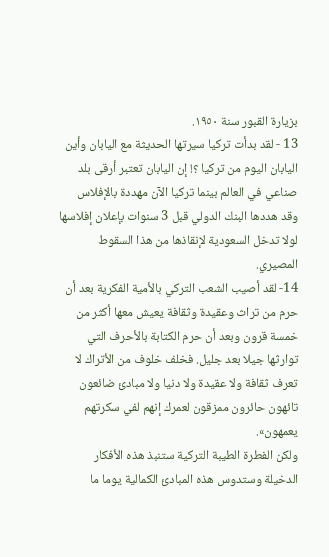بزيارة القبور سنة ١٩٥٠.
13 - لقد بدأت تركيا سيرتها الحديثة مع اليابان وأين اليابان اليوم من تركيا ؟! إن اليابان تعتبر أرقى بلد صناعي في العالم بينما تركيا الآن مهددة بالإفلاس وقد هددها البنك الدولي قبل 3 سنوات بإعلان إفلاسها لولا تدخل السعودية لإنقاذها من هذا السقوط المصيري.
14- لقد أصيب الشعب التركي بالأمية الفكرية بعد أن حرم من تراث وعقيدة وثقافة يعيش معها أكثر من خمسة قرون وبعد أن حرم الكتابة بالأحرف التي توارثها جيلا بعد جليل. فخلف خلوف من الأتراك لا تعرف ثقافة ولا عقيدة ولا دنيا ولا مبادئ ضائعون تائهون حائرون ممزقون لعمرك إنهم لفي سكرتهم يعمهون».
ولكن الفطرة الطيبة التركية ستنبذ هذه الأفكار الدخيلة وستدوس هذه المبادئ الكمالية يوما ما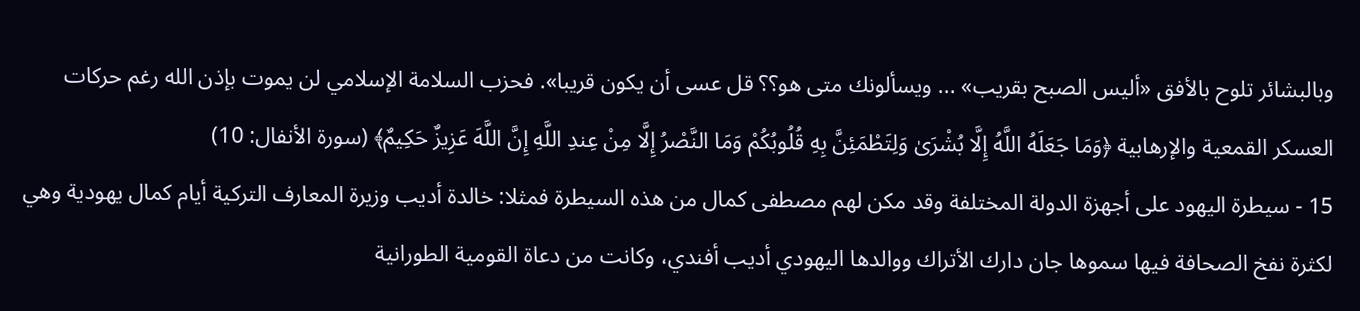وبالبشائر تلوح بالأفق «أليس الصبح بقريب» ... ويسألونك متى هو؟؟ قل عسى أن يكون قريبا». فحزب السلامة الإسلامي لن يموت بإذن الله رغم حركات العسكر القمعية والإرهابية ﴿وَمَا جَعَلَهُ اللَّهُ إِلَّا بُشْرَىٰ وَلِتَطْمَئِنَّ بِهِ قُلُوبُكُمْ وَمَا النَّصْرُ إِلَّا مِنْ عِندِ اللَّهِ إِنَّ اللَّهَ عَزِيزٌ حَكِيمٌ﴾ (سورة الأنفال: 10)
15 - سيطرة اليهود على أجهزة الدولة المختلفة وقد مكن لهم مصطفى كمال من هذه السيطرة فمثلا: خالدة أديب وزيرة المعارف التركية أيام كمال يهودية وهي لكثرة نفخ الصحافة فيها سموها جان دارك الأتراك ووالدها اليهودي أديب أفندي، وكانت من دعاة القومية الطورانية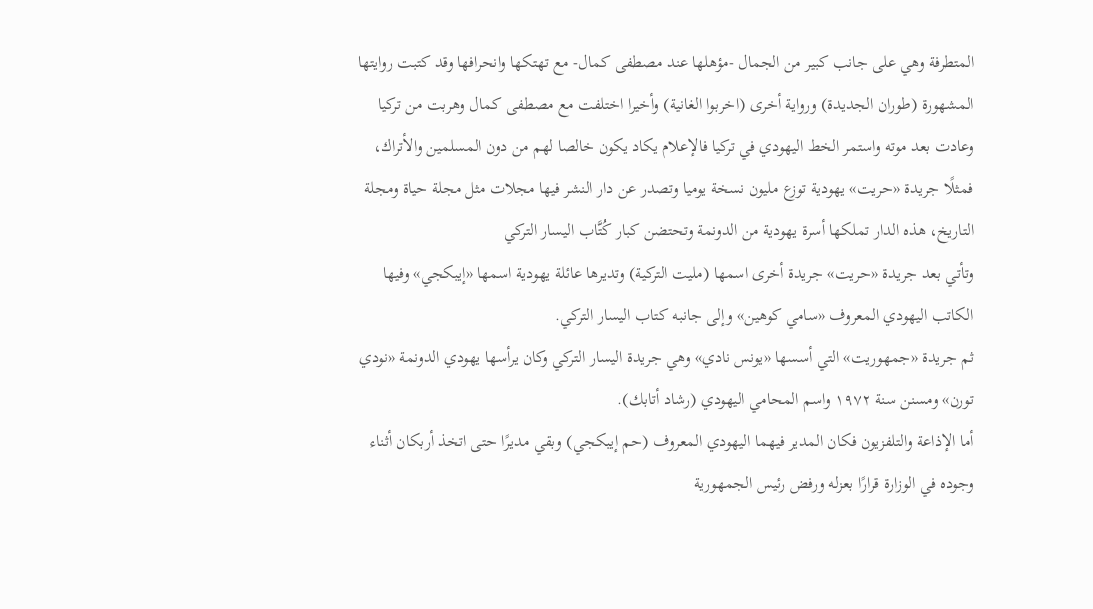المتطرفة وهي على جانب كبير من الجمال -مؤهلها عند مصطفى كمال- مع تهتكها وانحرافها وقد كتبت روايتها المشهورة (طوران الجديدة) ورواية أخرى (اخربوا الغانية) وأخيرا اختلفت مع مصطفى كمال وهربت من تركيا وعادت بعد موته واستمر الخط اليهودي في تركيا فالإعلام يكاد يكون خالصا لهم من دون المسلمين والأتراك، فمثلًا جريدة «حريت» يهودية توزع مليون نسخة يوميا وتصدر عن دار النشر فيها مجلات مثل مجلة حياة ومجلة التاريخ، هذه الدار تملكها أسرة يهودية من الدونمة وتحتضن كبار كُتَّاب اليسار التركي
وتأتي بعد جريدة «حريت» جريدة أخرى اسمها (مليت التركية) وتديرها عائلة يهودية اسمها «إيبكجي» وفيها الكاتب اليهودي المعروف «سامي كوهين» وإلى جانبه كتاب اليسار التركي.
ثم جريدة «جمهوريت» التي أسسها «يونس نادي» وهي جريدة اليسار التركي وكان يرأسها يهودي الدونمة «نودي تورن» ومسنن سنة ۱۹۷۲ واسم المحامي اليهودي (رشاد أتابك).
أما الإذاعة والتلفزيون فكان المدير فيهما اليهودي المعروف (حم إيبكجي) وبقي مديرًا حتى اتخذ أربكان أثناء وجوده في الوزارة قرارًا بعزله ورفض رئيس الجمهورية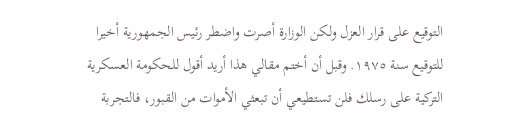التوقيع على قرار العزل ولكن الوزارة أصرت واضطر رئيس الجمهورية أخيرا للتوقيع سنة ١٩٧٥. وقبل أن أختم مقالي هذا أريد أقول للحكومة العسكرية التركية على رسلك فلن تستطيعي أن تبعثي الأموات من القبور، فالتجربة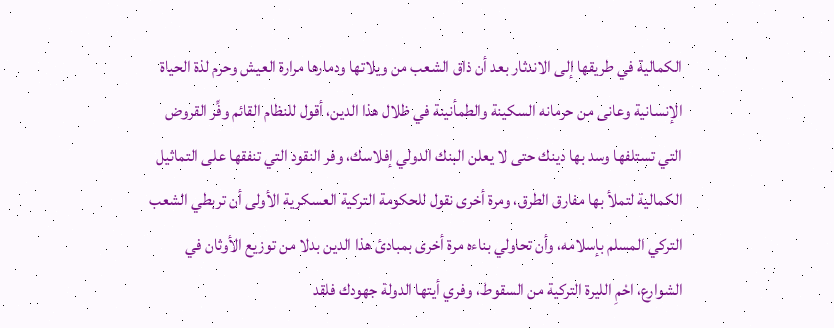الكمالية في طريقها إلى الاندثار بعد أن ذاق الشعب من ويلاتها ودمارها مرارة العيش وحرم لذة الحياة الإنسانية وعانى من حرمانه السكينة والطمأنينة في ظلال هذا الدين، أقول للنظام القائم وفِّر القروض التي تستلفها وسد بها دينك حتى لا يعلن البنك الدولي إفلاسك، وفر النقود التي تنفقها على التماثيل الكمالية لتملأ بها مفارق الطرق، ومرة أخرى نقول للحكومة التركية العسكرية الأولى أن تربطي الشعب التركي المسلم بإسلامه، وأن تحاولي بناءه مرة أخرى بمبادئ هذا الدين بدلا من توزيع الأوثان في الشوارع، احْمِ الليرة التركية من السقوط، وفري أيتها الدولة جهودك فلقد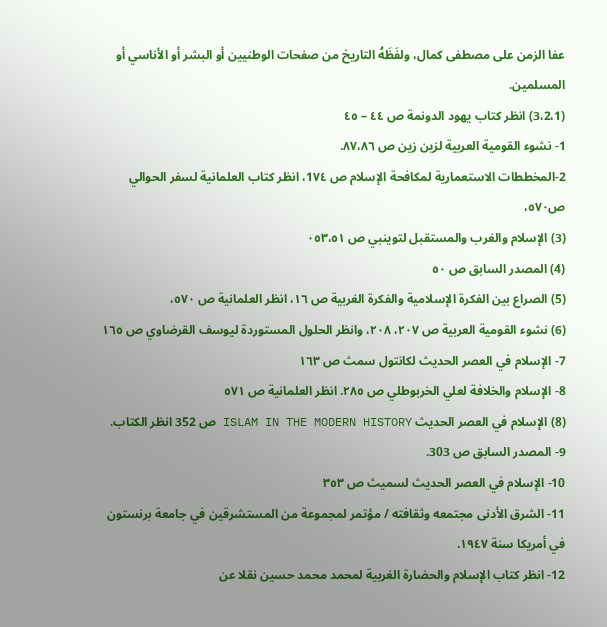عفا الزمن على مصطفى كمال، ولفَظَهُ التاريخ من صفحات الوطنيين أو البشر أو الأناسي أو المسلمين.
(3،2،1) انظر كتاب يهود الدونمة ص ٤٤ – ٤٥
1- نشوء القومية العربية لزين زين ص ٨٧،٨٦.
2-المخططات الاستعمارية لمكافحة الإسلام ص 1٧٤، انظر كتاب العلمانية لسفر الحوالي ص٥٧٠،
(3) الإسلام والغرب والمستقبل لتوينبي ص ٠٥٣،٥١
(4) المصدر السابق ص ٥٠
(5) الصراع بين الفكرة الإسلامية والفكرة الغربية ص ١٦، انظر العلمانية ص ٥٧٠،
(6) نشوء القومية العربية ص ۲۰۷، ۲۰۸، وانظر الحلول المستوردة ليوسف القرضاوي ص ١٦٥
7- الإسلام في العصر الحديث لكانتول سمث ص ١٦٣
8- الإسلام والخلافة لعلي الخربوطلي ص ٢٨٥. انظر العلمانية ص ٥٧١
(8) الإسلام في العصر الحديث ISLAM IN THE MODERN HISTORY ص 352 انظر الكتاب.
9- المصدر السابق ص 303.
10- الإسلام في العصر الحديث لسميث ص ٣٥٣
11- الشرق الأدنى مجتمعه وثقافته / مؤتمر لمجموعة من المستشرقين في جامعة برنستون في أمريكا سنة ١٩٤٧.
12- انظر كتاب الإسلام والحضارة الغربية لمحمد محمد حسين نقلا عن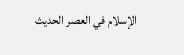الإسلام في العصر الحديث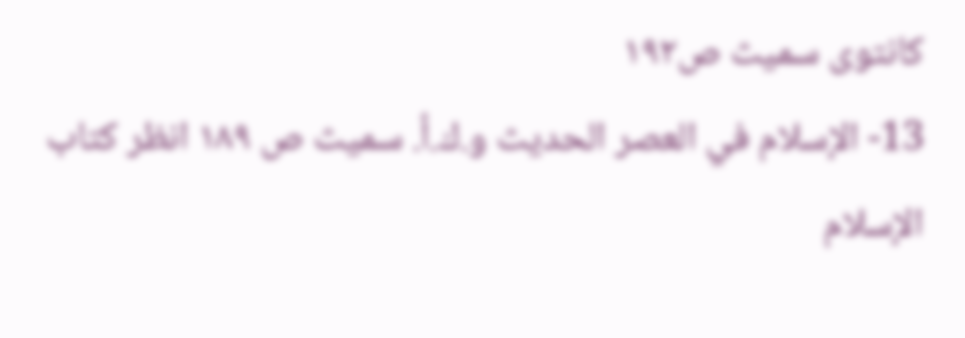كانتوى سميث ص۱۹۲
13- الإسلام في العصر الحديث و.ك.أ. سميث ص ۱۸۹ انظر كتاب الإسلام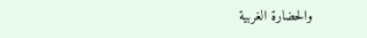والحضارة الغربية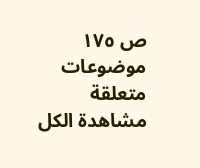ص ١٧٥
موضوعات متعلقة
مشاهدة الكل